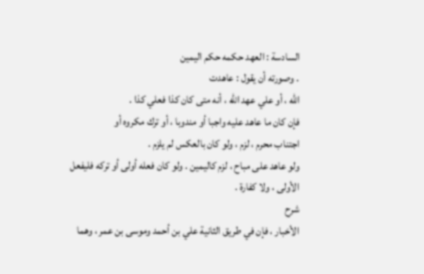السادسة : العهد حكمه حكم اليمين
. وصورته أن يقول : عاهدت
الله ، أو علي عهد الله ، أنه متى كان كذا فعلي كذا .
فإن كان ما عاهد عليه واجبا أو مندوبا ، أو ترك مكروه أو
اجتناب محرم ، لزم ، ولو كان بالعكس لم يلزم .
ولو عاهد على مباح ، لزم كاليمين . ولو كان فعله أولى أو تركه فليفعل
الأولى ، ولا كفارة .
شرح
الأخبار ، فإن في طريق الثانية علي بن أحمد وموسى بن عمر ، وهما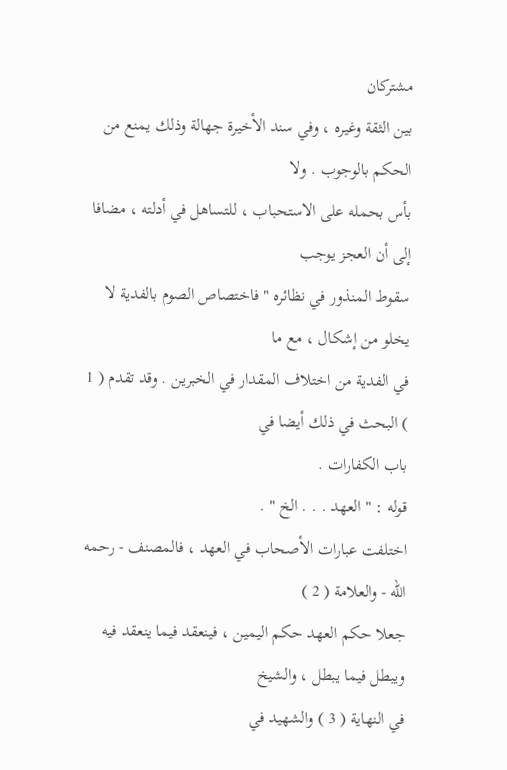مشتركان
بين الثقة وغيره ، وفي سند الأخيرة جهالة وذلك يمنع من الحكم بالوجوب . ولا
بأس بحمله على الاستحباب ، للتساهل في أدلته ، مضافا إلى أن العجز يوجب
سقوط المنذور في نظائره " فاختصاص الصوم بالفدية لا يخلو من إشكال ، مع ما
في الفدية من اختلاف المقدار في الخبرين . وقد تقدم ( 1 ) البحث في ذلك أيضا في
باب الكفارات .
قوله : " العهد . . . الخ " .
اختلفت عبارات الأصحاب في العهد ، فالمصنف - رحمه الله - والعلامة ( 2 )
جعلا حكم العهد حكم اليمين ، فينعقد فيما ينعقد فيه ويبطل فيما يبطل ، والشيخ
في النهاية ( 3 ) والشهيد في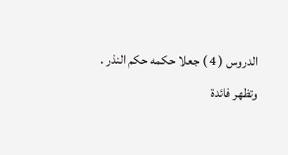الدروس ( 4 ) جعلا حكمه حكم النذر .
وتظهر فائدة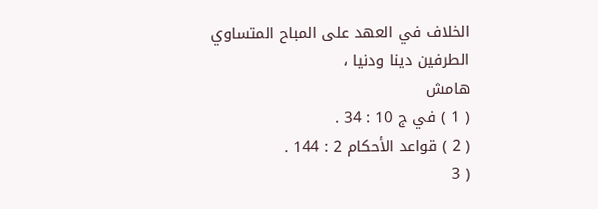الخلاف في العهد على المباح المتساوي الطرفين دينا ودنيا ،
هامش
( 1 ) في ج 10 : 34 .
( 2 ) قواعد الأحكام 2 : 144 .
( 3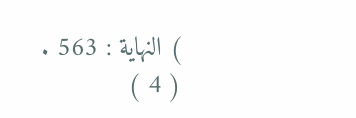) النهاية : 563 .
( 4 )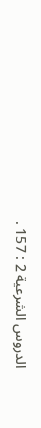الدروس الشرعية 2 : 157 .